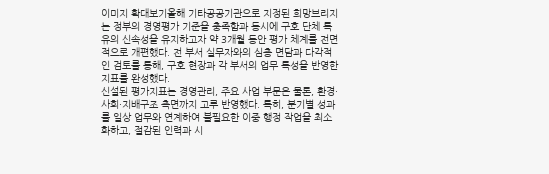이미지 확대보기올해 기타공공기관으로 지정된 희망브리지는 정부의 경영평가 기준을 충족함과 동시에 구호 단체 특유의 신속성을 유지하고자 약 3개월 동안 평가 체계를 전면적으로 개편했다. 전 부서 실무자와의 심층 면담과 다각적인 검토를 통해, 구호 현장과 각 부서의 업무 특성을 반영한 지표를 완성했다.
신설된 평가지표는 경영관리, 주요 사업 부문은 물론, 환경·사회·지배구조 측면까지 고루 반영했다. 특히, 분기별 성과를 일상 업무와 연계하여 불필요한 이중 행정 작업을 최소화하고, 절감된 인력과 시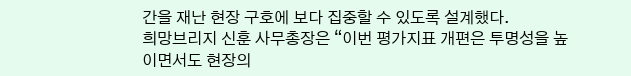간을 재난 현장 구호에 보다 집중할 수 있도록 설계했다.
희망브리지 신훈 사무총장은 “이번 평가지표 개편은 투명성을 높이면서도 현장의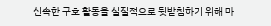신속한 구호 활동을 실질적으로 뒷받침하기 위해 마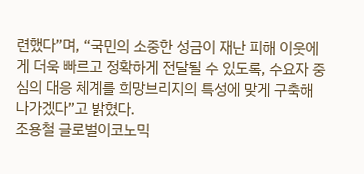련했다”며, “국민의 소중한 성금이 재난 피해 이웃에게 더욱 빠르고 정확하게 전달될 수 있도록, 수요자 중심의 대응 체계를 희망브리지의 특성에 맞게 구축해 나가겠다”고 밝혔다.
조용철 글로벌이코노믹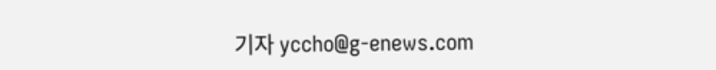기자 yccho@g-enews.com